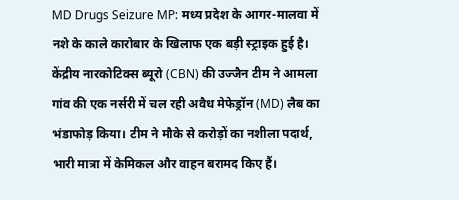MD Drugs Seizure MP: मध्य प्रदेश के आगर-मालवा में नशे के काले कारोबार के खिलाफ एक बड़ी स्ट्राइक हुई है। केंद्रीय नारकोटिक्स ब्यूरो (CBN) की उज्जैन टीम ने आमला गांव की एक नर्सरी में चल रही अवैध मेफेड्रॉन (MD) लैब का भंडाफोड़ किया। टीम ने मौके से करोड़ों का नशीला पदार्थ, भारी मात्रा में केमिकल और वाहन बरामद किए हैं।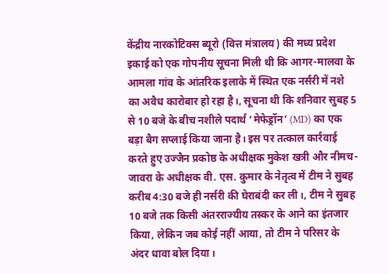केंद्रीय नारकोटिक्स ब्यूरो (वित्त मंत्रालय) की मध्य प्रदेश इकाई को एक गोपनीय सूचना मिली थी कि आगर-मालवा के आमला गांव के आंतरिक इलाके में स्थित एक नर्सरी में नशे का अवैध कारोबार हो रहा है।, सूचना थी कि शनिवार सुबह 5 से 10 बजे के बीच नशीले पदार्थ ‘मेफेड्रॉन’ (MD) का एक बड़ा बैग सप्लाई किया जाना है। इस पर तत्काल कार्रवाई करते हुए उज्जैन प्रकोष्ठ के अधीक्षक मुकेश खत्री और नीमच-जावरा के अधीक्षक वी. एस. कुमार के नेतृत्व में टीम ने सुबह करीब 4:30 बजे ही नर्सरी की घेराबंदी कर ली।, टीम ने सुबह 10 बजे तक किसी अंतरराज्यीय तस्कर के आने का इंतजार किया, लेकिन जब कोई नहीं आया, तो टीम ने परिसर के अंदर धावा बोल दिया।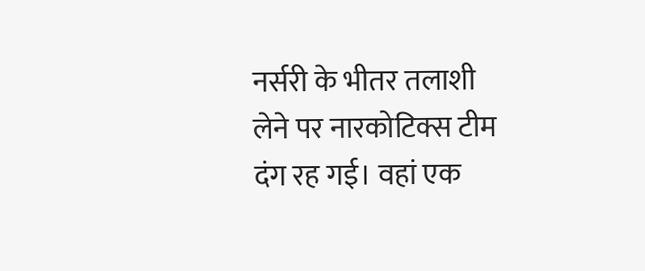नर्सरी के भीतर तलाशी लेने पर नारकोटिक्स टीम दंग रह गई। वहां एक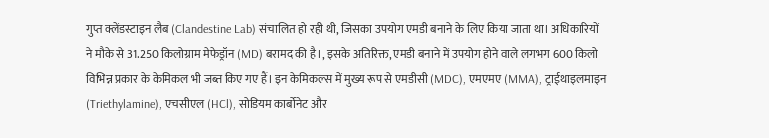गुप्त क्लेंडस्टाइन लैब (Clandestine Lab) संचालित हो रही थी, जिसका उपयोग एमडी बनाने के लिए किया जाता था। अधिकारियों ने मौके से 31.250 किलोग्राम मेफेड्रॉन (MD) बरामद की है।, इसके अतिरिक्त, एमडी बनाने में उपयोग होने वाले लगभग 600 किलो विभिन्न प्रकार के केमिकल भी जब्त किए गए हैं। इन केमिकल्स में मुख्य रूप से एमडीसी (MDC), एमएमए (MMA), ट्राईथाइलमाइन (Triethylamine), एचसीएल (HCl), सोडियम कार्बोनेट और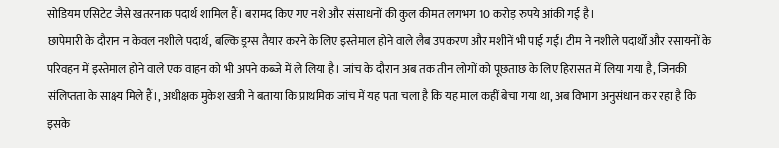सोडियम एसिटेट जैसे खतरनाक पदार्थ शामिल हैं। बरामद किए गए नशे और संसाधनों की कुल कीमत लगभग 10 करोड़ रुपये आंकी गई है।
छापेमारी के दौरान न केवल नशीले पदार्थ, बल्कि ड्रग्स तैयार करने के लिए इस्तेमाल होने वाले लैब उपकरण और मशीनें भी पाई गईं। टीम ने नशीले पदार्थों और रसायनों के परिवहन में इस्तेमाल होने वाले एक वाहन को भी अपने कब्जे में ले लिया है। जांच के दौरान अब तक तीन लोगों को पूछताछ के लिए हिरासत में लिया गया है, जिनकी संलिप्तता के साक्ष्य मिले हैं।, अधीक्षक मुकेश खत्री ने बताया कि प्राथमिक जांच में यह पता चला है कि यह माल कहीं बेचा गया था, अब विभाग अनुसंधान कर रहा है कि इसके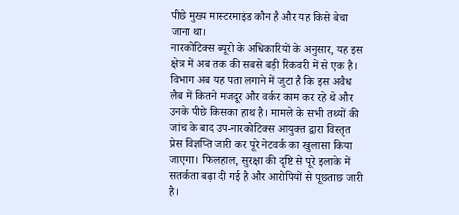पीछे मुख्य मास्टरमाइंड कौन है और यह किसे बेचा जाना था।
नारकोटिक्स ब्यूरो के अधिकारियों के अनुसार, यह इस क्षेत्र में अब तक की सबसे बड़ी रिकवरी में से एक है। विभाग अब यह पता लगाने में जुटा है कि इस अवैध लैब में कितने मजदूर और वर्कर काम कर रहे थे और उनके पीछे किसका हाथ है। मामले के सभी तथ्यों की जांच के बाद उप-नारकोटिक्स आयुक्त द्वारा विस्तृत प्रेस विज्ञप्ति जारी कर पूरे नेटवर्क का खुलासा किया जाएगा। फिलहाल, सुरक्षा की दृष्टि से पूरे इलाके में सतर्कता बढ़ा दी गई है और आरोपियों से पूछताछ जारी है।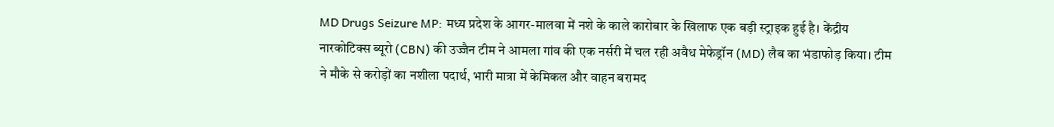MD Drugs Seizure MP: मध्य प्रदेश के आगर-मालवा में नशे के काले कारोबार के खिलाफ एक बड़ी स्ट्राइक हुई है। केंद्रीय नारकोटिक्स ब्यूरो (CBN) की उज्जैन टीम ने आमला गांव की एक नर्सरी में चल रही अवैध मेफेड्रॉन (MD) लैब का भंडाफोड़ किया। टीम ने मौके से करोड़ों का नशीला पदार्थ, भारी मात्रा में केमिकल और वाहन बरामद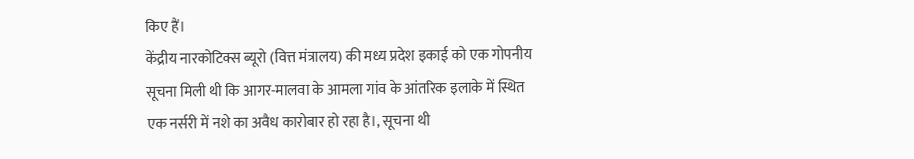किए हैं।
केंद्रीय नारकोटिक्स ब्यूरो (वित्त मंत्रालय) की मध्य प्रदेश इकाई को एक गोपनीय सूचना मिली थी कि आगर-मालवा के आमला गांव के आंतरिक इलाके में स्थित एक नर्सरी में नशे का अवैध कारोबार हो रहा है।, सूचना थी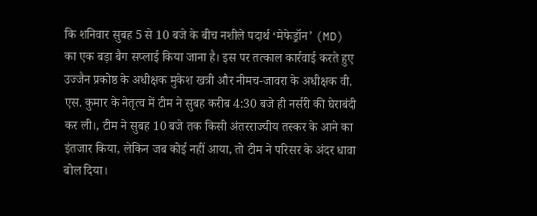कि शनिवार सुबह 5 से 10 बजे के बीच नशीले पदार्थ ‘मेफेड्रॉन’ (MD) का एक बड़ा बैग सप्लाई किया जाना है। इस पर तत्काल कार्रवाई करते हुए उज्जैन प्रकोष्ठ के अधीक्षक मुकेश खत्री और नीमच-जावरा के अधीक्षक वी. एस. कुमार के नेतृत्व में टीम ने सुबह करीब 4:30 बजे ही नर्सरी की घेराबंदी कर ली।, टीम ने सुबह 10 बजे तक किसी अंतरराज्यीय तस्कर के आने का इंतजार किया, लेकिन जब कोई नहीं आया, तो टीम ने परिसर के अंदर धावा बोल दिया।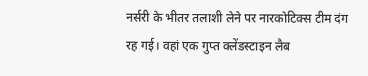नर्सरी के भीतर तलाशी लेने पर नारकोटिक्स टीम दंग रह गई। वहां एक गुप्त क्लेंडस्टाइन लैब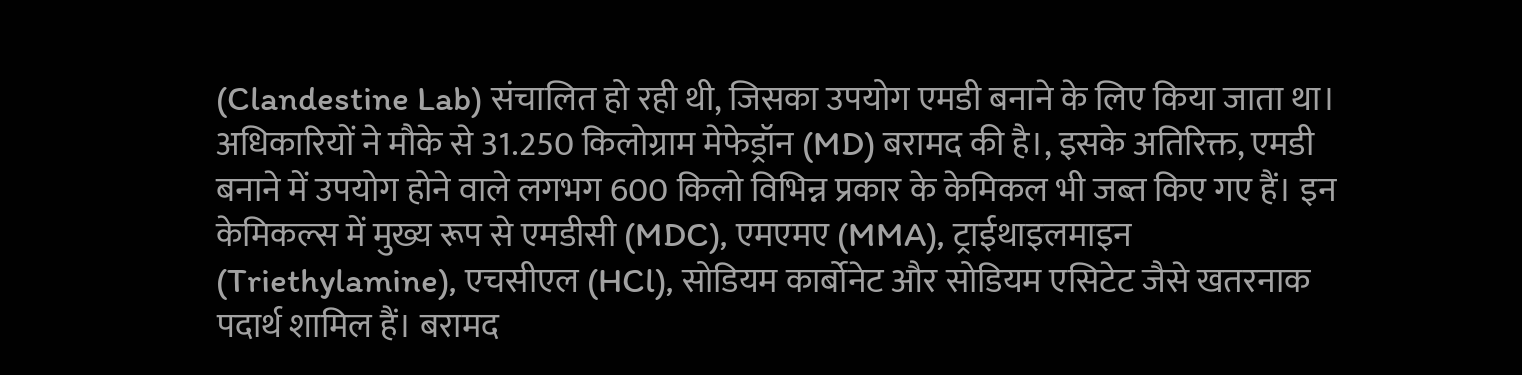(Clandestine Lab) संचालित हो रही थी, जिसका उपयोग एमडी बनाने के लिए किया जाता था। अधिकारियों ने मौके से 31.250 किलोग्राम मेफेड्रॉन (MD) बरामद की है।, इसके अतिरिक्त, एमडी बनाने में उपयोग होने वाले लगभग 600 किलो विभिन्न प्रकार के केमिकल भी जब्त किए गए हैं। इन केमिकल्स में मुख्य रूप से एमडीसी (MDC), एमएमए (MMA), ट्राईथाइलमाइन (Triethylamine), एचसीएल (HCl), सोडियम कार्बोनेट और सोडियम एसिटेट जैसे खतरनाक पदार्थ शामिल हैं। बरामद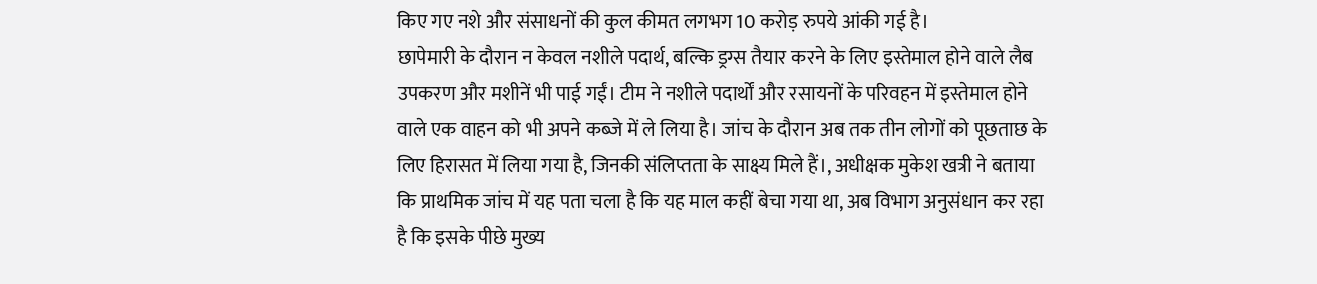किए गए नशे और संसाधनों की कुल कीमत लगभग 10 करोड़ रुपये आंकी गई है।
छापेमारी के दौरान न केवल नशीले पदार्थ, बल्कि ड्रग्स तैयार करने के लिए इस्तेमाल होने वाले लैब उपकरण और मशीनें भी पाई गईं। टीम ने नशीले पदार्थों और रसायनों के परिवहन में इस्तेमाल होने वाले एक वाहन को भी अपने कब्जे में ले लिया है। जांच के दौरान अब तक तीन लोगों को पूछताछ के लिए हिरासत में लिया गया है, जिनकी संलिप्तता के साक्ष्य मिले हैं।, अधीक्षक मुकेश खत्री ने बताया कि प्राथमिक जांच में यह पता चला है कि यह माल कहीं बेचा गया था, अब विभाग अनुसंधान कर रहा है कि इसके पीछे मुख्य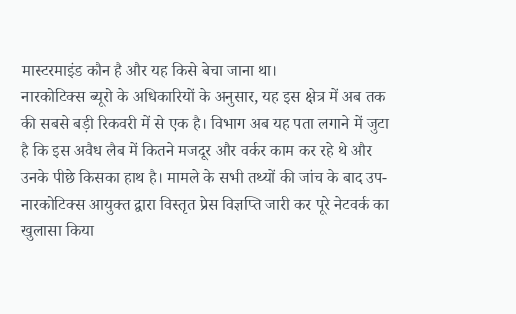मास्टरमाइंड कौन है और यह किसे बेचा जाना था।
नारकोटिक्स ब्यूरो के अधिकारियों के अनुसार, यह इस क्षेत्र में अब तक की सबसे बड़ी रिकवरी में से एक है। विभाग अब यह पता लगाने में जुटा है कि इस अवैध लैब में कितने मजदूर और वर्कर काम कर रहे थे और उनके पीछे किसका हाथ है। मामले के सभी तथ्यों की जांच के बाद उप-नारकोटिक्स आयुक्त द्वारा विस्तृत प्रेस विज्ञप्ति जारी कर पूरे नेटवर्क का खुलासा किया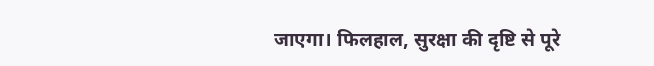जाएगा। फिलहाल, सुरक्षा की दृष्टि से पूरे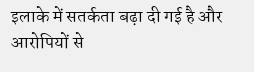इलाके में सतर्कता बढ़ा दी गई है और आरोपियों से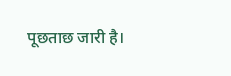पूछताछ जारी है।